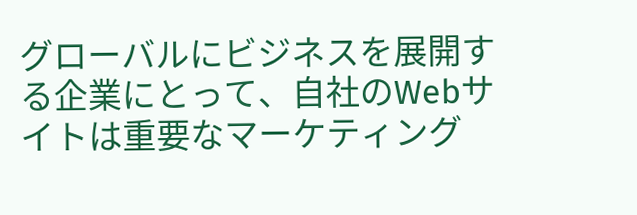グローバルにビジネスを展開する企業にとって、自社のWebサイトは重要なマーケティング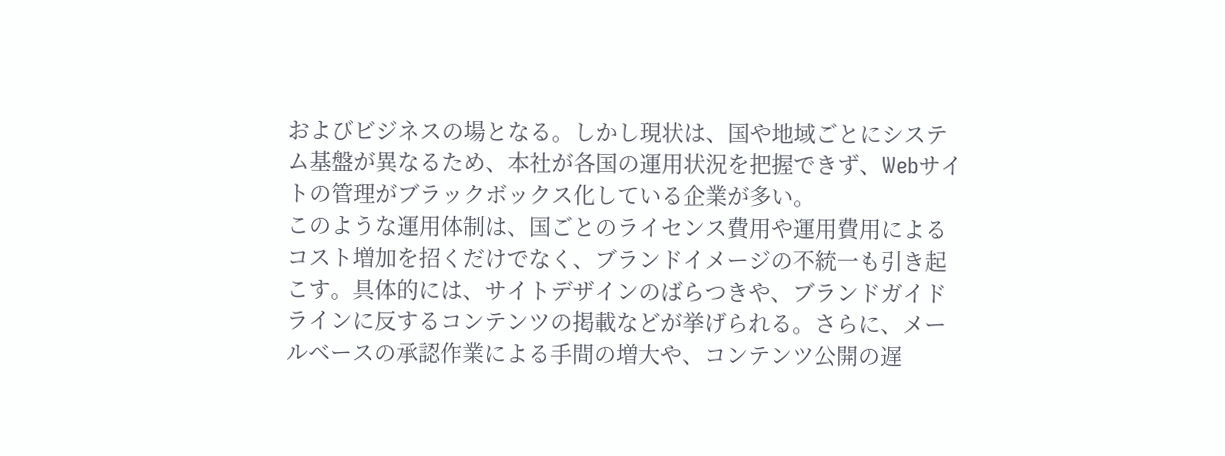およびビジネスの場となる。しかし現状は、国や地域ごとにシステム基盤が異なるため、本社が各国の運用状況を把握できず、Webサイトの管理がブラックボックス化している企業が多い。
このような運用体制は、国ごとのライセンス費用や運用費用によるコスト増加を招くだけでなく、ブランドイメージの不統一も引き起こす。具体的には、サイトデザインのばらつきや、ブランドガイドラインに反するコンテンツの掲載などが挙げられる。さらに、メールベースの承認作業による手間の増大や、コンテンツ公開の遅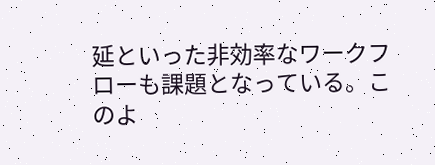延といった非効率なワークフローも課題となっている。このよ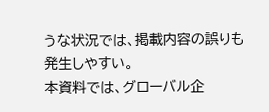うな状況では、掲載内容の誤りも発生しやすい。
本資料では、グローバル企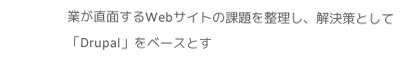業が直面するWebサイトの課題を整理し、解決策として「Drupal」をベースとす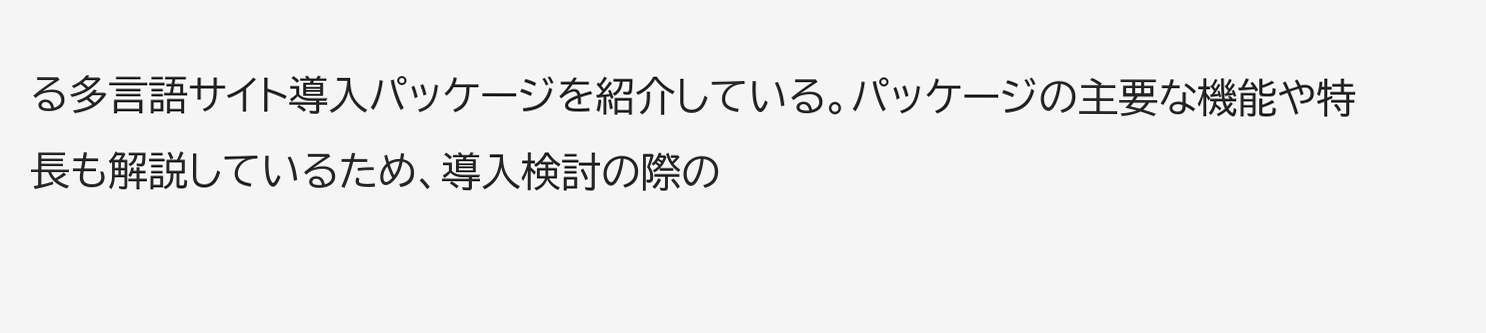る多言語サイト導入パッケージを紹介している。パッケージの主要な機能や特長も解説しているため、導入検討の際の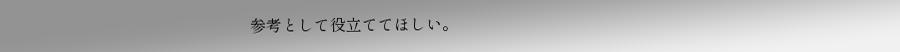参考として役立ててほしい。